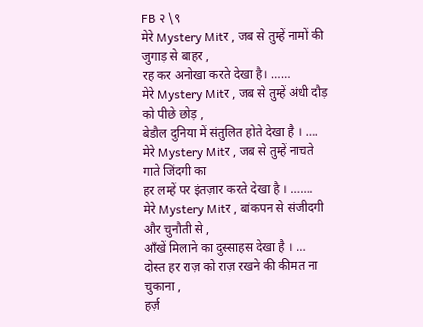FB २ \९
मेरे Mystery Mitर , जब से तुम्हें नामों की जुगाड़ से बाहर ,
रह कर अनोखा करते देखा है। ……
मेरे Mystery Mitर , जब से तुम्हें अंधी दौड़ को पीछे छोड़ ,
बेडौल दुनिया में संतुलित होते देखा है । ….
मेरे Mystery Mitर , जब से तुम्हें नाचते गाते जिंदगी का
हर लम्हें पर इंतज़ार करते देखा है । …….
मेरे Mystery Mitर , बांकपन से संजीदगी और चुनौती से ,
आँखें मिलाने का दुस्साहस देखा है । …
दोस्त हर राज़ को राज़ रखने की कीमत ना चुकाना ,
हर्ज़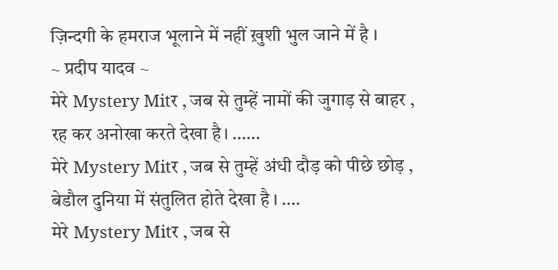ज़िन्दगी के हमराज भूलाने में नहीं ख़ुशी भुल जाने में है ।
~ प्रदीप यादव ~
मेरे Mystery Mitर , जब से तुम्हें नामों की जुगाड़ से बाहर ,
रह कर अनोखा करते देखा है। ……
मेरे Mystery Mitर , जब से तुम्हें अंधी दौड़ को पीछे छोड़ ,
बेडौल दुनिया में संतुलित होते देखा है । ….
मेरे Mystery Mitर , जब से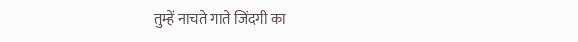तुम्हें नाचते गाते जिंदगी का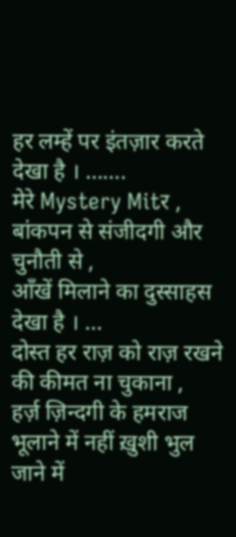हर लम्हें पर इंतज़ार करते देखा है । …….
मेरे Mystery Mitर , बांकपन से संजीदगी और चुनौती से ,
आँखें मिलाने का दुस्साहस देखा है । …
दोस्त हर राज़ को राज़ रखने की कीमत ना चुकाना ,
हर्ज़ ज़िन्दगी के हमराज भूलाने में नहीं ख़ुशी भुल जाने में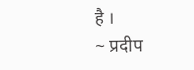है ।
~ प्रदीप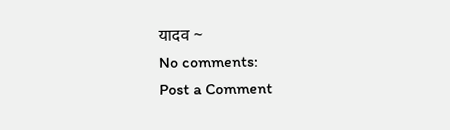यादव ~
No comments:
Post a Comment